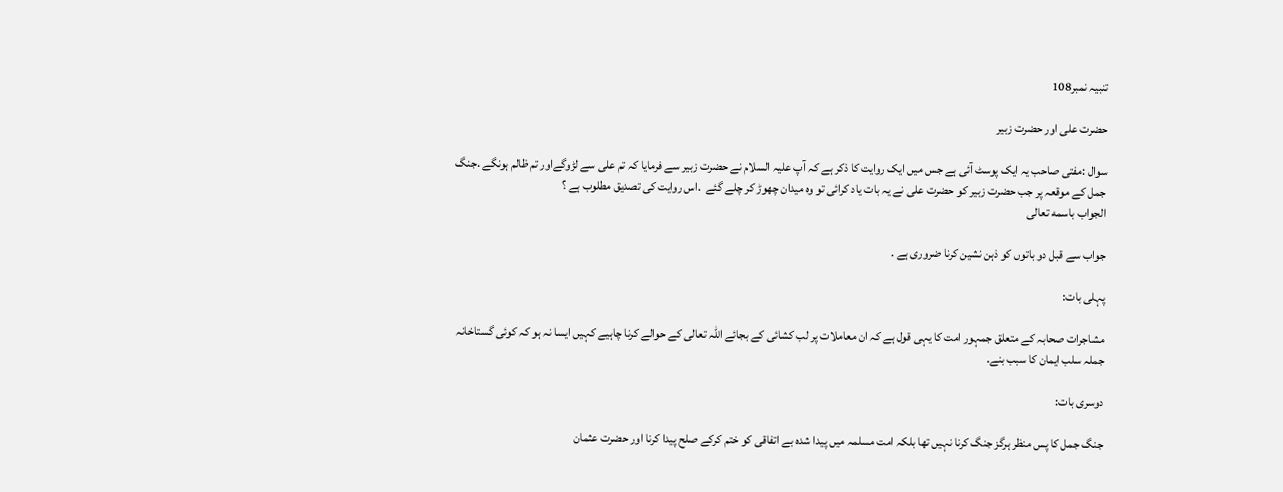تنبیہ نمبر108

حضرت علی اور حضرت زبیر

سوال :مفتی صاحب یہ ایک پوسٹ آئی ہے جس میں ایک روایت کا ذکر ہے کہ آپ علیہ السلام نے حضرت زبیر سے فرمایا کہ تم علی سے لڑوگےاور تم ظالم ہونگے .جنگ جمل کے موقعہ پر جب حضرت زبیر کو حضرت علی نے یہ بات یاد کرائی تو وہ میدان چھوڑ کر چلے گئے  .اس روایت کی تصدیق مطلوب ہے ؟
الجواب باسمه تعالی

جواب سے قبل دو باتوں کو ذہن نشین کرنا ضروری ہے .

پہلی بات:

مشاجرات صحابہ کے متعلق جمہور امت کا یہی قول ہے کہ ان معاملات پر لب کشائی کے بجائے اللہ تعالی کے حوالے کرنا چاہیے کہیں ایسا نہ ہو کہ کوئی گستاخانہ جملہ سلب ایمان کا سبب بنے.

دوسری بات:

جنگ جمل کا پس منظر ہرگز جنگ کرنا نہیں تھا بلکہ امت مسلمہ میں پیدا شدہ بے اتفاقی کو ختم کرکے صلح پیدا کرنا اور حضرت عثمان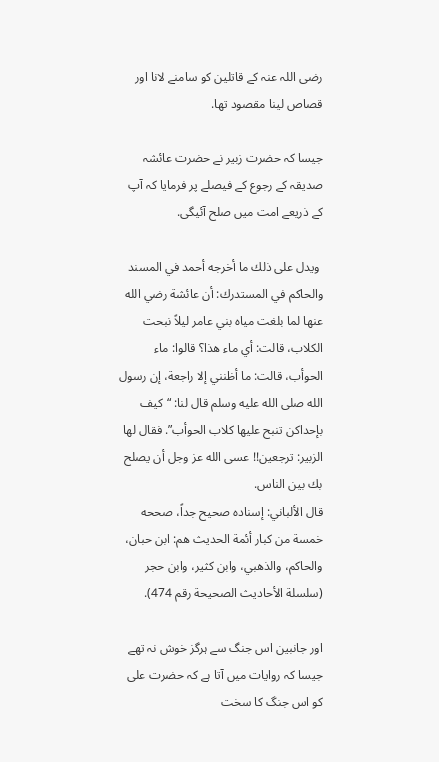رضی اللہ عنہ کے قاتلین کو سامنے لانا اور قصاص لینا مقصود تھا.

جیسا کہ حضرت زبیر نے حضرت عائشہ صدیقہ کے رجوع کے فیصلے پر فرمایا کہ آپ کے ذریعے امت میں صلح آئیگی.

 ويدل على ذلك ما أخرجه أحمد في المسند والحاكم في المستدرك: أن عائشة رضي الله عنها لما بلغت مياه بني عامر ليلاً نبحت الكلاب، قالت: أي ماء هذا؟ قالوا: ماء الحوأب، قالت: ما أظنني إلا راجعة، إن رسول الله صلى الله عليه وسلم قال لنا: “كيف بإحداكن تنبح عليها كلاب الحوأب”. فقال لها الزبير: ترجعين!! عسى الله عز وجل أن يصلح بك بين الناس.
قال الألباني: إسناده صحيح جداً، صححه خمسة من كبار أئمة الحديث هم: ابن حبان، والحاكم، والذهبي، وابن كثير، وابن حجر (سلسلة الأحاديث الصحيحة رقم 474).

اور جانبین اس جنگ سے ہرگز خوش نہ تھے جیسا کہ روایات میں آتا ہے کہ حضرت علی کو اس جنگ کا سخت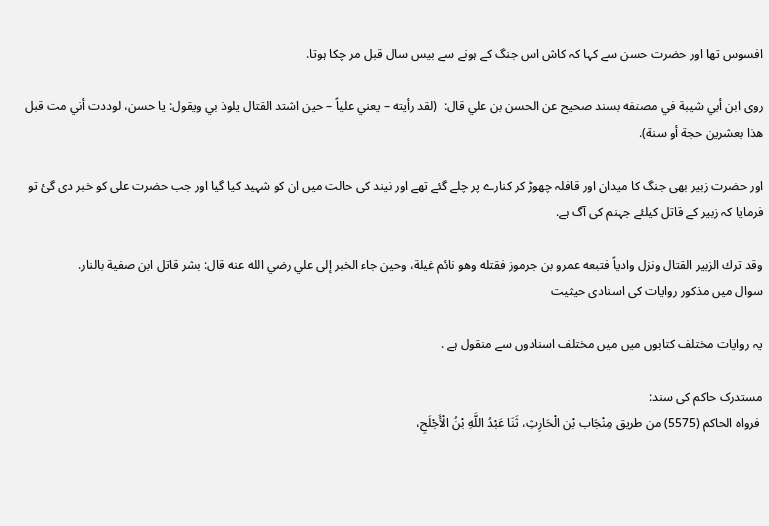افسوس تھا اور حضرت حسن سے کہا کہ کاش اس جنگ کے ہونے سے بیس سال قبل مر چکا ہوتا.

روى ابن أبي شيبة في مصنفه بسند صحيح عن الحسن بن علي قال:  (لقد رأيته – يعني علياً – حين اشتد القتال يلوذ بي ويقول: يا حسن، لوددت أني مت قبل هذا بعشرين حجة أو سنة).

اور حضرت زبیر بھی جنگ کا میدان اور قافلہ چھوڑ کر کنارے پر چلے گئے تھے اور نیند کی حالت میں ان کو شہید کیا گیا اور جب حضرت علی کو خبر دی گئ تو فرمایا کہ زبیر کے قاتل کیلئے جہنم کی آگ ہے.

وقد ترك الزبير القتال ونزل وادياً فتبعه عمرو بن جرموز فقتله وهو نائم غيلة، وحين جاء الخبر إلى علي رضي الله عنه قال: بشر قاتل ابن صفية بالنار.
سوال میں مذکور روایات کی اسنادی حیثیت

یہ روایات مختلف کتابوں میں میں مختلف اسنادوں سے منقول ہے .

مستدرک حاکم کی سند:
 فرواه الحاكم (5575) من طريق مِنْجَاب بْن الْحَارِثِ، ثَنَا عَبْدُ اللَّهِ بْنُ الْأَجْلَحِ،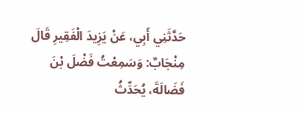حَدَّثَنِي أَبِي، عَنْ يَزِيدَ الْفَقِيرِ قَالَ مِنْجَابٌ: وَسَمِعْتُ فَضْلَ بْنَ فَضَالَةَ، يُحَدِّثُ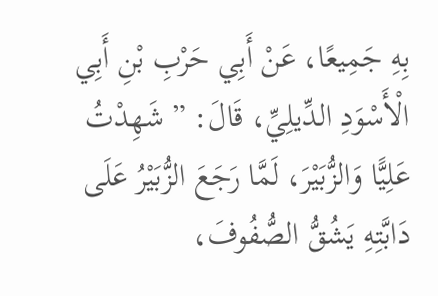بِهِ جَمِيعًا، عَنْ أَبِي حَرْبِ بْنِ أَبِي الْأَسْوَدِ الدِّيلِيِّ، قَالَ: ” شَهِدْتُ عَلِيًّا وَالزُّبَيْرَ، لَمَّا رَجَعَ الزُّبَيْرُ عَلَى دَابَّتِهِ يَشُقُّ الصُّفُوفَ،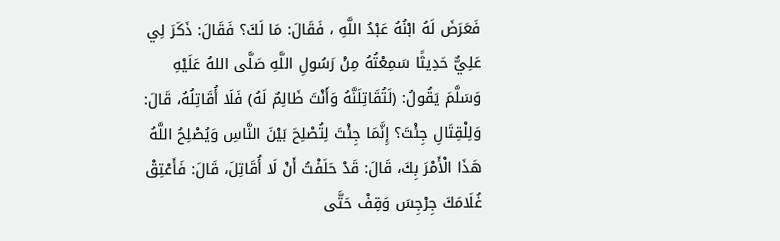فَعَرَضَ لَهُ ابْنُهُ عَبْدُ اللَّهِ ، فَقَالَ: مَا لَكَ؟ فَقَالَ: ذَكَرَ لِي عَلِيٌّ حَدِيثًا سَمِعْتُهُ مِنْ رَسُولِ اللَّهِ صَلَّى اللهُ عَلَيْهِ وَسَلَّمَ يَقُولُ: (لَتُقَاتِلَنَّهُ وَأَنْتَ ظَالِمٌ لَهُ) فَلَا أُقَاتِلُهُ، قَالَ: وَلِلْقِتَالِ جِئْتَ؟ إِنَّمَا جِئْتَ لِتُصْلِحَ بَيْنَ النَّاسِ وَيُصْلِحُ اللَّهُ هَذَا الْأَمْرَ بِكَ، قَالَ: قَدْ حَلَفْتُ أَنْ لَا أُقَاتِلَ، قَالَ: فَأَعْتِقْ غُلَامَكَ جِرْجِسَ وَقِفْ حَتَّى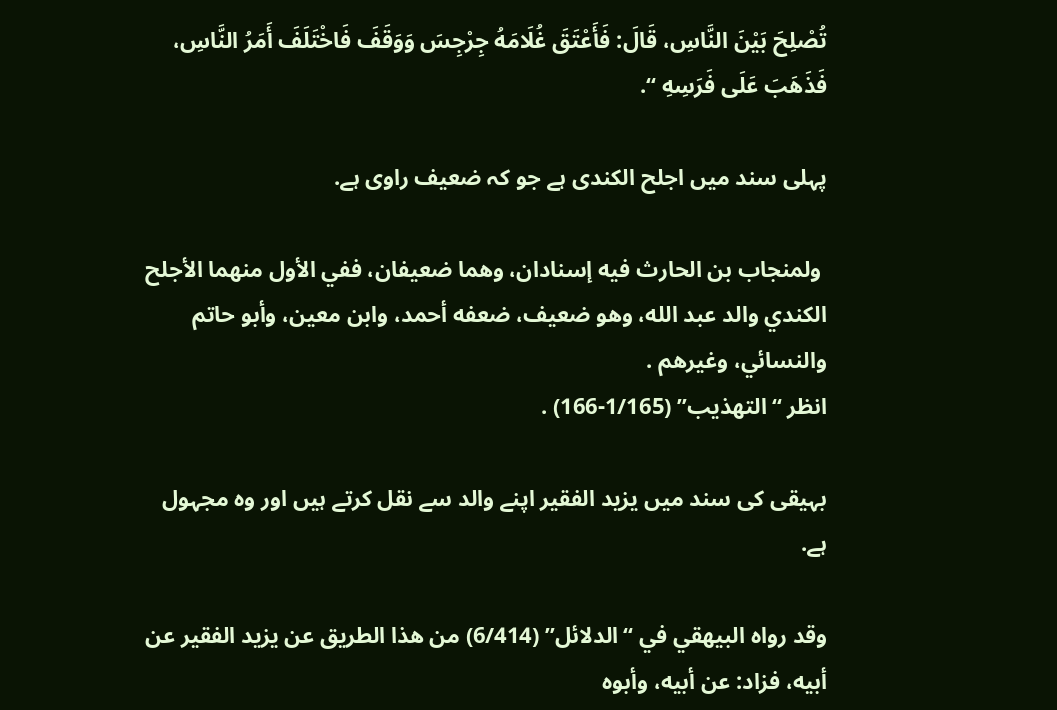تُصْلِحَ بَيْنَ النَّاسِ، قَالَ: فَأَعْتَقَ غُلَامَهُ جِرْجِسَ وَوَقَفَ فَاخْتَلَفَ أَمَرُ النَّاسِ، فَذَهَبَ عَلَى فَرَسِهِ “.

پہلی سند میں اجلح الکندی ہے جو کہ ضعیف راوی ہے.

 ولمنجاب بن الحارث فيه إسنادان، وهما ضعيفان، ففي الأول منهما الأجلح الكندي والد عبد الله، وهو ضعيف، ضعفه أحمد، وابن معين، وأبو حاتم والنسائي، وغيرهم .
انظر “التهذيب” (1/165-166) .

بہیقی کی سند میں یزید الفقیر اپنے والد سے نقل کرتے ہیں اور وہ مجہول ہے.

وقد رواه البيهقي في “الدلائل” (6/414) من هذا الطريق عن يزيد الفقير عن أبيه، فزاد: عن أبيه، وأبوه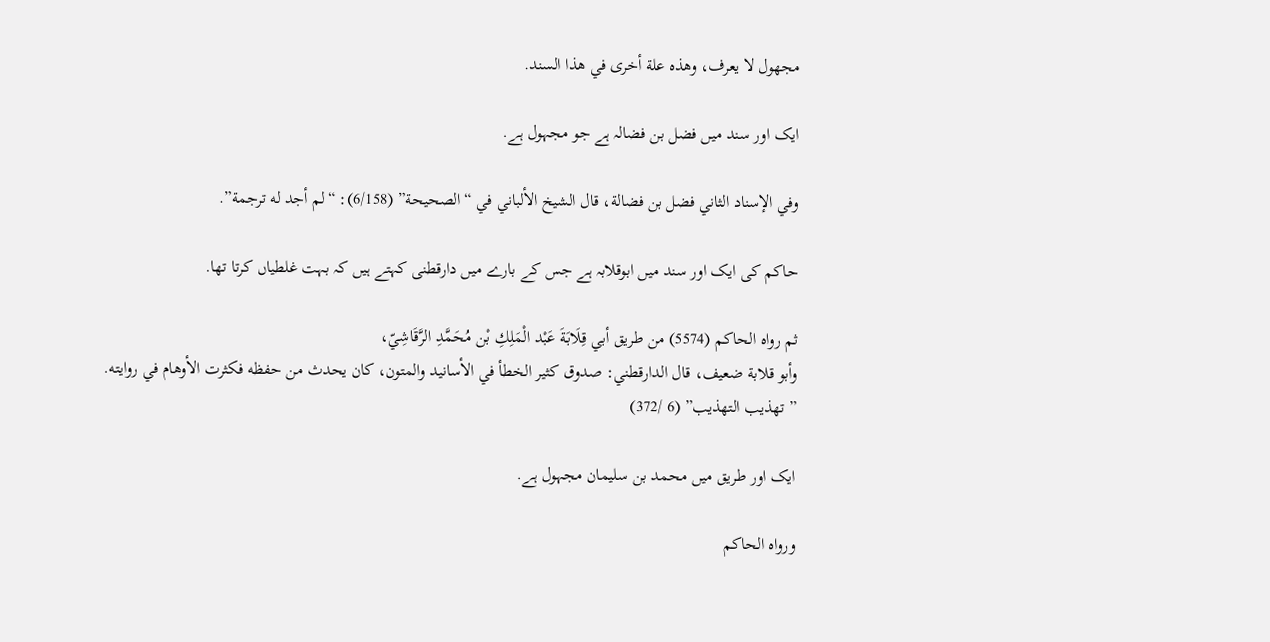مجهول لا يعرف، وهذه علة أخرى في هذا السند.

ایک اور سند میں فضل بن فضالہ ہے جو مجہول ہے.

وفي الإسناد الثاني فضل بن فضالة، قال الشيخ الألباني في “الصحيحة” (6/158): “لم أجد له ترجمة”.

حاکم کی ایک اور سند میں ابوقلابہ ہے جس کے بارے میں دارقطنی کہتے ہیں کہ بہت غلطیاں کرتا تھا.

ثم رواه الحاكم (5574) من طريق أبي قِلَابَةَ عَبْد الْمَلِكِ بْن مُحَمَّدِ الرَّقَاشِيّ،
وأبو قلابة ضعيف، قال الدارقطني: صدوق كثير الخطأ في الأسانيد والمتون، كان يحدث من حفظه فكثرت الأوهام في روايته.
” تهذيب التهذيب” (6 /372)

ایک اور طریق میں محمد بن سلیمان مجہول ہے.

ورواه الحاكم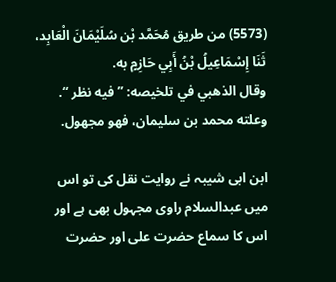(5573) من طريق مُحَمَّد بْن سُلَيْمَانَ الْعَابِد، ثَنَا إِسْمَاعِيلُ بْنُ أَبِي حَازِمٍ به.
وقال الذهبي في تلخيصه: ” فيه نظر “.
وعلته محمد بن سليمان، فهو مجهول.

ابن ابی شیبہ نے روایت نقل کی تو اس میں عبدالسلام راوی مجہول بھی ہے اور اس کا سماع حضرت علی اور حضرت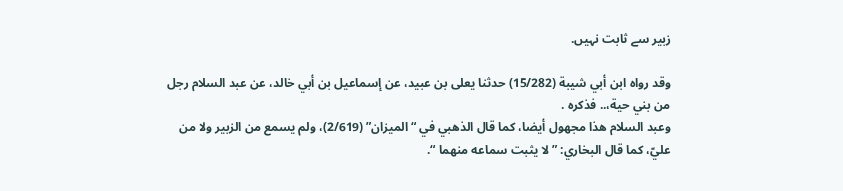زبیر سے ثابت نہیں.

وقد رواه ابن أبي شيبة (15/282) حدثنا يعلى بن عبيد، عن إسماعيل بن أبي خالد، عن عبد السلام رجل من بني حية،.. فذكره .
وعبد السلام هذا مجهول أيضا، كما قال الذهبي في “الميزان” (2/619)، ولم يسمع من الزبير ولا من عليّ، كما قال البخاري: ” لا يثبت سماعه منهما “.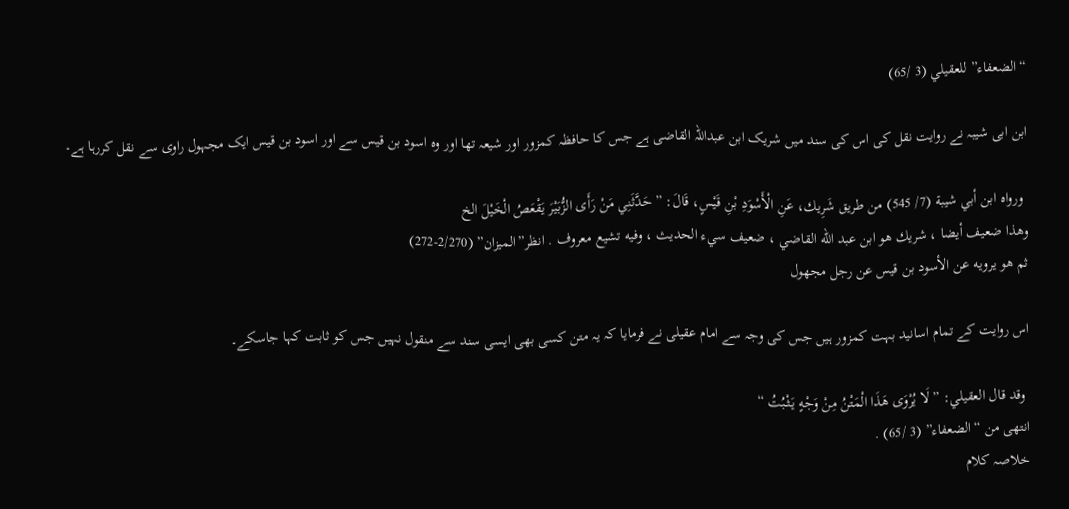“الضعفاء” للعقيلي (3 /65)

ابن ابی شیبہ نے روایت نقل کی اس کی سند میں شریک ابن عبداللہ القاضی ہے جس کا حافظہ کمزور اور شیعہ تھا اور وہ اسود بن قیس سے اور اسود بن قیس ایک مجہول راوی سے نقل کررہا ہے۔

 ورواه ابن أبي شيبة (7/ 545) من طريق شَرِيك، عَنِ الْأَسْوَدِ بْنِ قَيْسٍ، قَالَ: ” حَدَّثَنِي مَنْ رَأَى الزُّبَيْرَ يَقْعَصُ الْخَيْلَ الخ
وهذا ضعيف أيضا ، شريك هو ابن عبد الله القاضي ، ضعيف سيء الحديث ، وفيه تشيع معروف . انظر”الميزان” (2/270-272)
ثم هو يرويه عن الأسود بن قيس عن رجل مجهول

اس روایت کے تمام اسانید بہت کمزور ہیں جس کی وجہ سے امام عقیلی نے فرمایا کہ یہ متن کسی بھی ایسی سند سے منقول نہیں جس کو ثابت کہا جاسکے۔

 وقد قال العقيلي: ” لَا يُرْوَى هَذَا الْمَتْنُ مِنْ وَجْهٍ يَثْبُتُ “
انتهى من “الضعفاء” (3 /65) .
خلاصہ کلام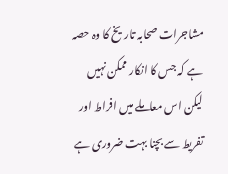مشاجرات صحابہ تاریخ کا وہ حصہ ہے کہ جس کا انکار ممکن نہیں لیکن اس معاملے میں افراط اور تفریط سے بچنا بہت ضروری ہے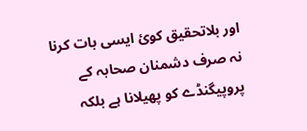اور بلاتحقیق کوئ ایسی بات کرنا نہ صرف دشمنان صحابہ کے پروپیگنڈے کو پھیلانا ہے بلکہ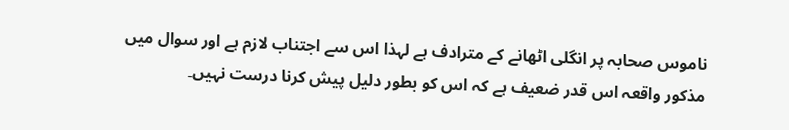ناموس صحابہ پر انگلی اٹھانے کے مترادف ہے لہذا اس سے اجتناب لازم ہے اور سوال میں مذکور واقعہ اس قدر ضعیف ہے کہ اس کو بطور دلیل پیش کرنا درست نہیں۔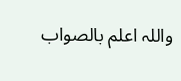واللہ اعلم بالصواب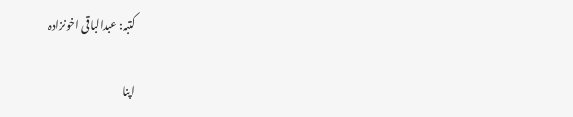کتبہ: عبدالباقی اخونزادہ

اپنا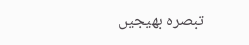تبصرہ بھیجیں